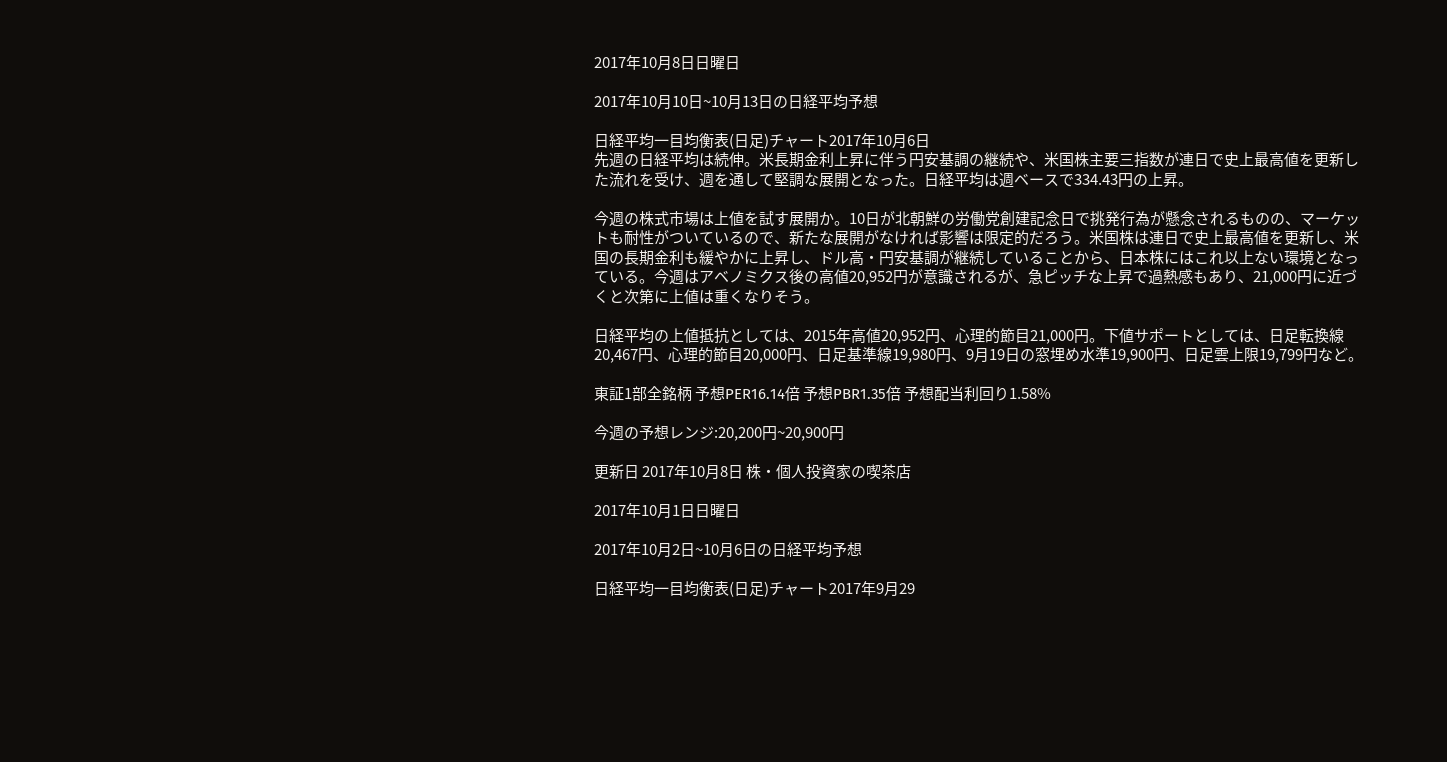2017年10月8日日曜日

2017年10月10日~10月13日の日経平均予想

日経平均一目均衡表(日足)チャート2017年10月6日
先週の日経平均は続伸。米長期金利上昇に伴う円安基調の継続や、米国株主要三指数が連日で史上最高値を更新した流れを受け、週を通して堅調な展開となった。日経平均は週ベースで334.43円の上昇。

今週の株式市場は上値を試す展開か。10日が北朝鮮の労働党創建記念日で挑発行為が懸念されるものの、マーケットも耐性がついているので、新たな展開がなければ影響は限定的だろう。米国株は連日で史上最高値を更新し、米国の長期金利も緩やかに上昇し、ドル高・円安基調が継続していることから、日本株にはこれ以上ない環境となっている。今週はアベノミクス後の高値20,952円が意識されるが、急ピッチな上昇で過熱感もあり、21,000円に近づくと次第に上値は重くなりそう。

日経平均の上値抵抗としては、2015年高値20,952円、心理的節目21,000円。下値サポートとしては、日足転換線20,467円、心理的節目20,000円、日足基準線19,980円、9月19日の窓埋め水準19,900円、日足雲上限19,799円など。

東証1部全銘柄 予想PER16.14倍 予想PBR1.35倍 予想配当利回り1.58%

今週の予想レンジ:20,200円~20,900円

更新日 2017年10月8日 株・個人投資家の喫茶店

2017年10月1日日曜日

2017年10月2日~10月6日の日経平均予想

日経平均一目均衡表(日足)チャート2017年9月29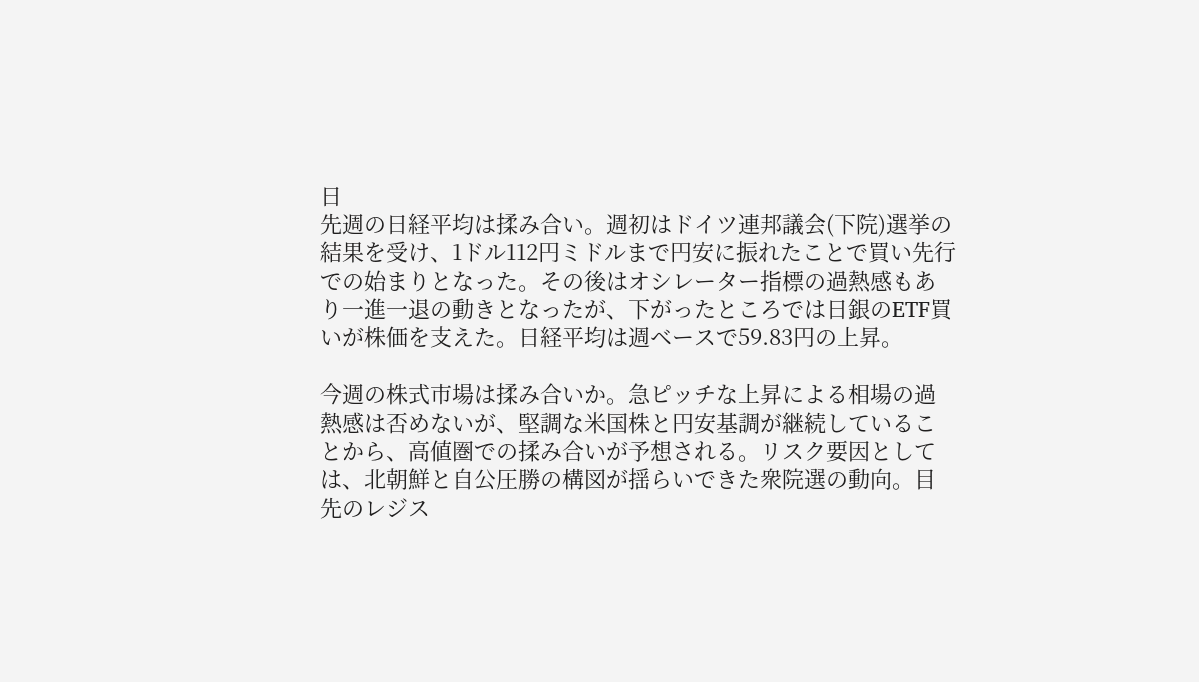日
先週の日経平均は揉み合い。週初はドイツ連邦議会(下院)選挙の結果を受け、1ドル112円ミドルまで円安に振れたことで買い先行での始まりとなった。その後はオシレーター指標の過熱感もあり一進一退の動きとなったが、下がったところでは日銀のETF買いが株価を支えた。日経平均は週ベースで59.83円の上昇。

今週の株式市場は揉み合いか。急ピッチな上昇による相場の過熱感は否めないが、堅調な米国株と円安基調が継続していることから、高値圏での揉み合いが予想される。リスク要因としては、北朝鮮と自公圧勝の構図が揺らいできた衆院選の動向。目先のレジス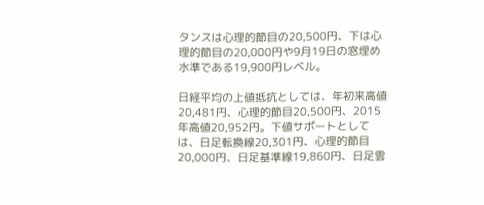タンスは心理的節目の20,500円、下は心理的節目の20,000円や9月19日の窓埋め水準である19,900円レベル。

日経平均の上値抵抗としては、年初来高値20,481円、心理的節目20,500円、2015年高値20,952円。下値サポートとしては、日足転換線20,301円、心理的節目20,000円、日足基準線19,860円、日足雲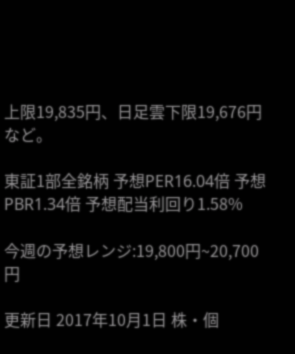上限19,835円、日足雲下限19,676円など。

東証1部全銘柄 予想PER16.04倍 予想PBR1.34倍 予想配当利回り1.58%

今週の予想レンジ:19,800円~20,700円

更新日 2017年10月1日 株・個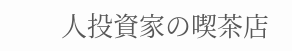人投資家の喫茶店